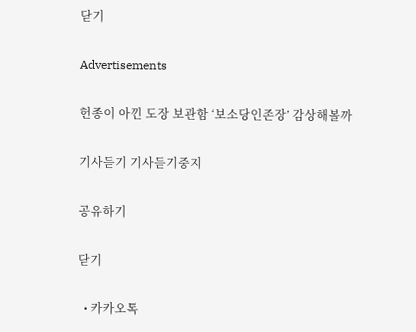닫기

Advertisements

헌종이 아낀 도장 보관함 ‘보소당인존장’ 감상해볼까

기사듣기 기사듣기중지

공유하기

닫기

  • 카카오톡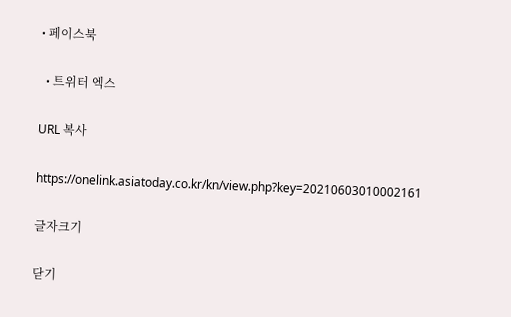• 페이스북

  • 트위터 엑스

URL 복사

https://onelink.asiatoday.co.kr/kn/view.php?key=20210603010002161

글자크기

닫기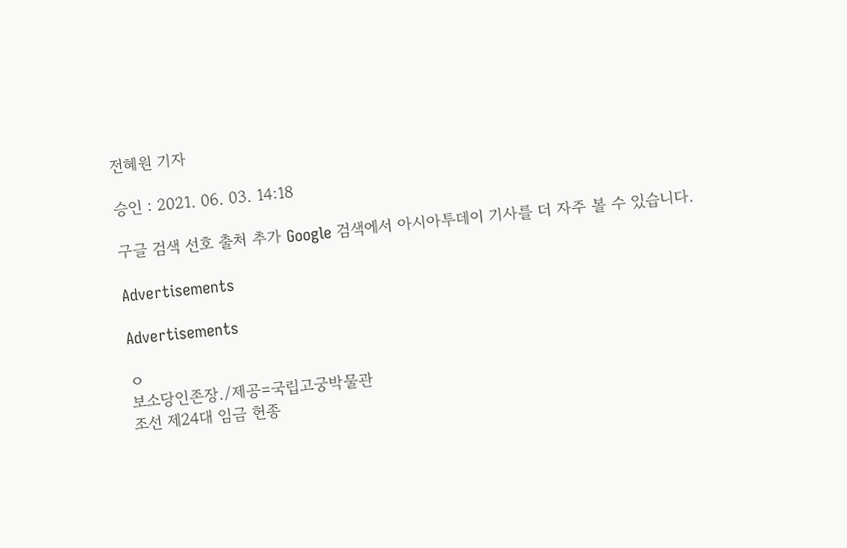전혜원 기자

승인 : 2021. 06. 03. 14:18

구글 검색 선호 출처 추가 Google 검색에서 아시아투데이 기사를 더 자주 볼 수 있습니다.

Advertisements

Advertisements

ㅇ
보소당인존장./제공=국립고궁박물관
조선 제24대 임금 헌종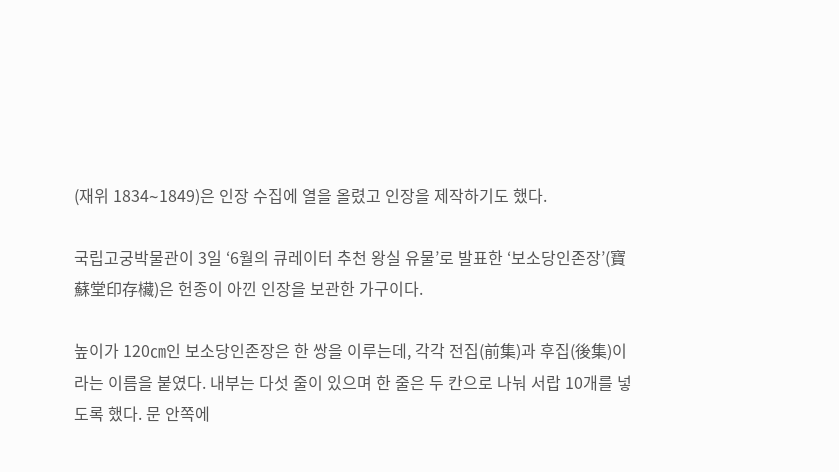(재위 1834∼1849)은 인장 수집에 열을 올렸고 인장을 제작하기도 했다.

국립고궁박물관이 3일 ‘6월의 큐레이터 추천 왕실 유물’로 발표한 ‘보소당인존장’(寶蘇堂印存欌)은 헌종이 아낀 인장을 보관한 가구이다.

높이가 120㎝인 보소당인존장은 한 쌍을 이루는데, 각각 전집(前集)과 후집(後集)이라는 이름을 붙였다. 내부는 다섯 줄이 있으며 한 줄은 두 칸으로 나눠 서랍 10개를 넣도록 했다. 문 안쪽에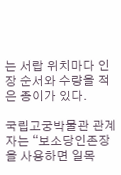는 서랍 위치마다 인장 순서와 수량을 적은 종이가 있다.

국립고궁박물관 관계자는 “보소당인존장을 사용하면 일목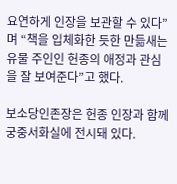요연하게 인장을 보관할 수 있다”며 “책을 입체화한 듯한 만듦새는 유물 주인인 헌종의 애정과 관심을 잘 보여준다”고 했다.

보소당인존장은 헌종 인장과 함께 궁중서화실에 전시돼 있다.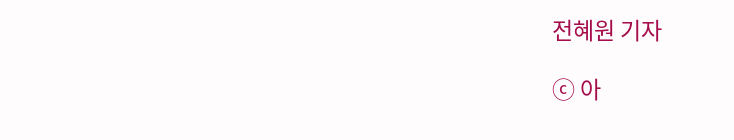전혜원 기자

ⓒ 아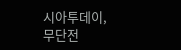시아투데이, 무단전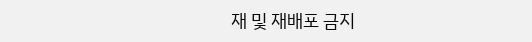재 및 재배포 금지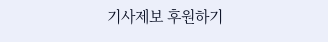기사제보 후원하기